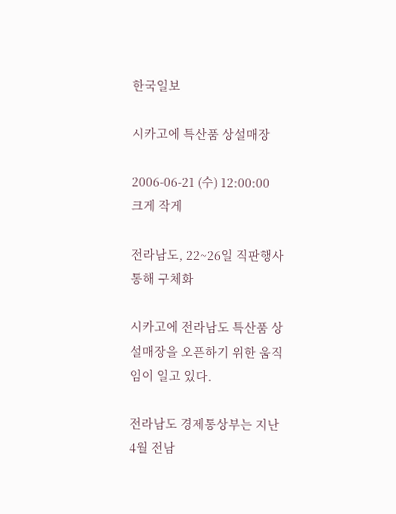한국일보

시카고에 특산품 상설매장

2006-06-21 (수) 12:00:00
크게 작게

전라남도, 22~26일 직판행사 통해 구체화

시카고에 전라남도 특산품 상설매장을 오픈하기 위한 움직임이 일고 있다.

전라남도 경제통상부는 지난 4월 전남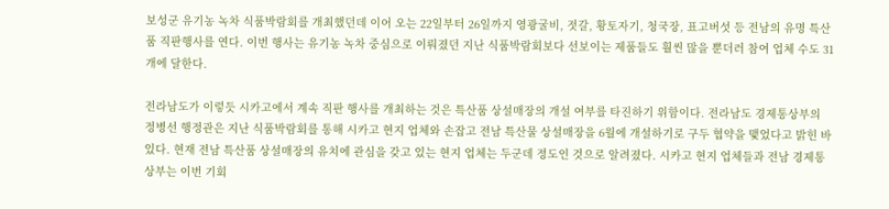보성군 유기농 녹차 식품박람회를 개최했던데 이어 오는 22일부터 26일까지 영광굴비, 젓갈, 황토자기, 청국장, 표고버섯 등 전남의 유명 특산품 직판행사를 연다. 이번 행사는 유기농 녹차 중심으로 이뤄졌던 지난 식품박람회보다 선보이는 제품들도 훨씬 많을 뿐더러 참여 업체 수도 31개에 달한다.

전라남도가 이렇듯 시카고에서 계속 직판 행사를 개최하는 것은 특산품 상설매장의 개설 여부를 타진하기 위함이다. 전라남도 경제통상부의 정병선 행정관은 지난 식품박람회를 통해 시카고 현지 업체와 손잡고 전남 특산물 상설매장을 6월에 개설하기로 구두 협약을 맺었다고 밝힌 바 있다. 현재 전남 특산품 상설매장의 유치에 관심을 갖고 있는 현지 업체는 두군데 정도인 것으로 알려졌다. 시카고 현지 업체들과 전남 경제통상부는 이번 기회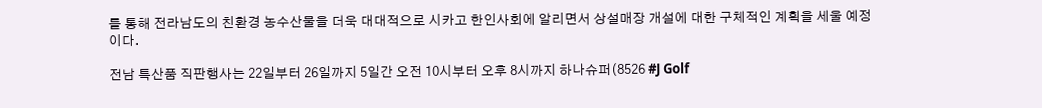를 통해 전라남도의 친환경 농수산물을 더욱 대대적으로 시카고 한인사회에 알리면서 상설매장 개설에 대한 구체적인 계획을 세울 예정이다.

전남 특산품 직판행사는 22일부터 26일까지 5일간 오전 10시부터 오후 8시까지 하나슈퍼(8526 #J Golf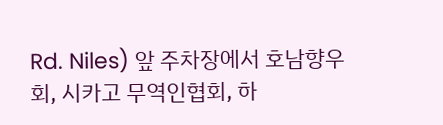Rd. Niles) 앞 주차장에서 호남향우회, 시카고 무역인협회, 하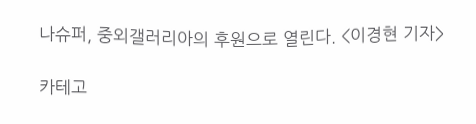나슈퍼, 중외갤러리아의 후원으로 열린다. <이경현 기자>

카테고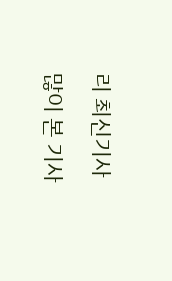리 최신기사

많이 본 기사